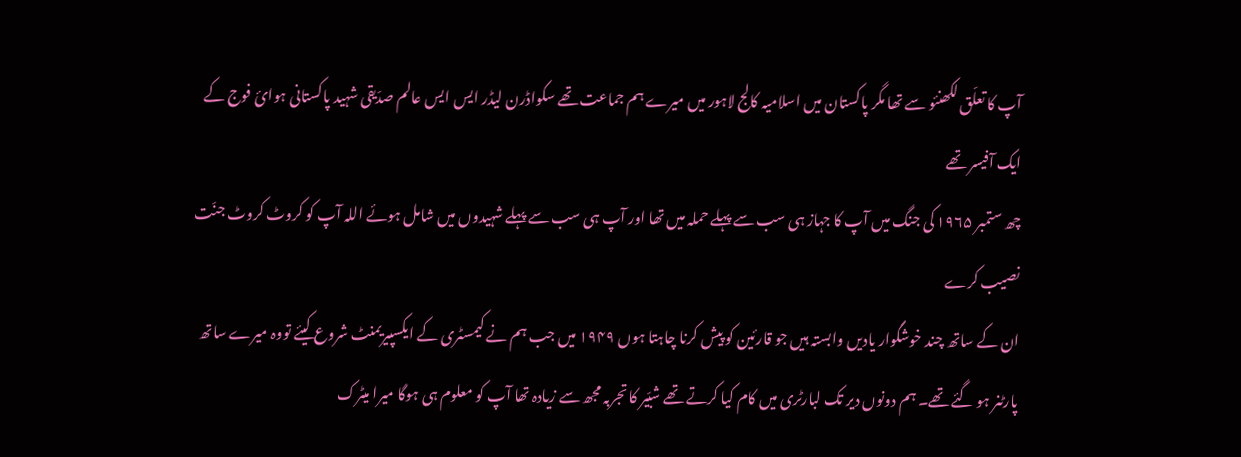آپ کا تعلّق لکھنئو سے تھا مگر پاکستان میں اسلامیہ کالج لاہور میں میرے ہم جماعت تھے سکواڈرن لیڈر ایس ایس عالم صدّیقی شہید پاکستانی ہوائ فوج کے ایک آفیسر تھے
چھ ستمبر ۱۹۶۵ کی جنگ میں آپ کا جہاز ہی سب سے پہلے حملہ میں تھا اور آپ ہی سب سے پہلے شہیدوں میں شامل ہوئے اللہ آپ کو کروٹ کروٹ جنّت نصیب کرے
ان کے ساتھ چند خوشگوار یادیں وابستہ ہیں جو قارئین کو پیش کرنا چاہتا ہوں ۱۹۴۹ میں جب ہم نے کیمسٹری کے ایکسپیریمنٹ شروع کیئے تووہ میرے ساتھ پارٹنر ہو گئے تھے۔ ہم دونوں دیر تک لبارٹری میں کام کیا کرتے تھے شبّیر کا تجربہ مجھ سے زیادہ تھا آپ کو معلوم ہی ہوگا میرا میٹرک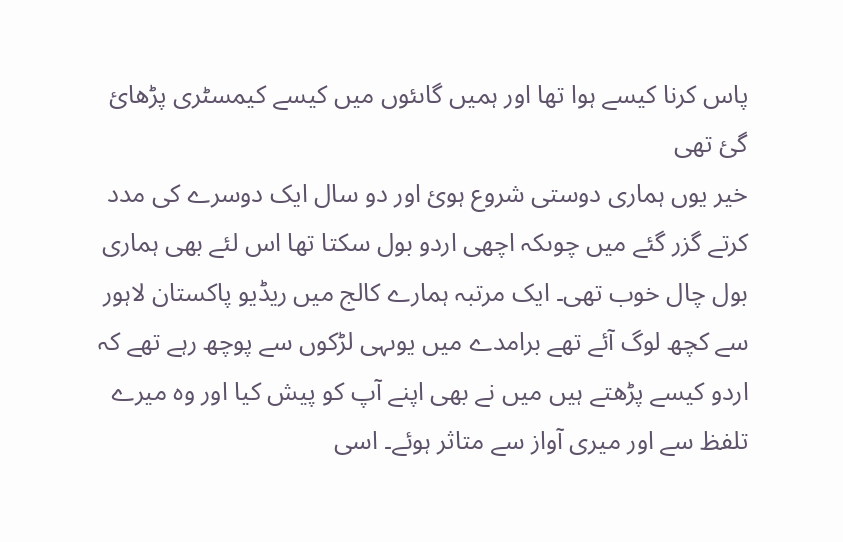پاس کرنا کیسے ہوا تھا اور ہمیں گاںئوں میں کیسے کیمسٹری پڑھائ گئ تھی
خیر یوں ہماری دوستی شروع ہوئ اور دو سال ایک دوسرے کی مدد کرتے گزر گئے میں چوںکہ اچھی اردو بول سکتا تھا اس لئے بھی ہماری بول چال خوب تھی۔ ایک مرتبہ ہمارے کالج میں ریڈیو پاکستان لاہور سے کچھ لوگ آئے تھے برامدے میں یوںہی لڑکوں سے پوچھ رہے تھے کہ اردو کیسے پڑھتے ہیں میں نے بھی اپنے آپ کو پیش کیا اور وہ میرے تلفظ سے اور میری آواز سے متاثر ہوئے۔ اسی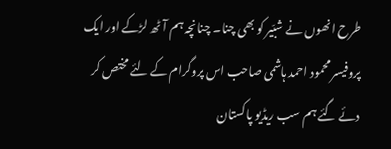طرح انھوں نے شبّیر کو بھی چنا۔ چنانچہ ہم آٹھ لڑکے اور ایک پروفیسر محمود احمد ہاشمی صاحب اس پروگرام کے لئے مختص کر دئے گئے ہم سب ریڈیو پاکستان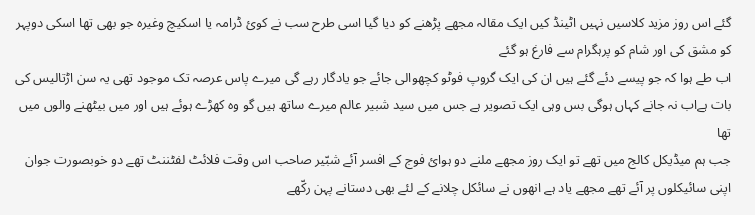گئے اس روز مزید کلاسیں نہیں اٹینڈ کیں ایک مقالہ مجھے پڑھنے کو دیا گیا اسی طرح سب نے کوئ ڈرامہ یا اسکیچ وغیرہ جو بھی تھا اسکی دوپہر کو مشق کی اور شام کو پرہگرام سے فارغ ہو گئے
اب طے ہوا کہ جو پیسے دئے گئے ہیں ان کی ایک گروپ فوٹو کچھوالی جائے جو یادگار رہے گی میرے پاس عرصہ تک موجود تھی یہ سن اڑتالیس کی بات ہےاب نہ جانے کہاں ہوگی بس وہی ایک تصویر ہے جس میں سید شبیر عالم میرے ساتھ ہیں گو وہ کھڑے ہوئے ہیں اور میں بیٹھنے والوں میں تھا
جب ہم میڈیکل کالج میں تھے تو ایک روز مجھے ملنے دو ہوائ فوج کے افسر آئے شبّیر صاحب اس وقت فلائٹ لفٹننٹ تھے دو خوبصورت جوان اپنی سائیکلوں پر آئے تھے مجھے یاد ہے انھوں نے سائکل چلانے کے لئے بھی دستانے پہن رکّھے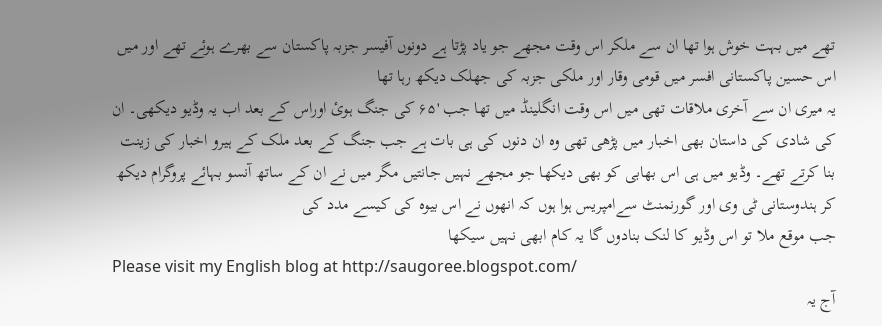تھے میں بہت خوش ہوا تھا ان سے ملکر اس وقت مجھے جو یاد پڑتا ہے دونوں آفیسر جزبہ پاکستان سے بھرے ہوئے تھے اور میں اس حسین پاکستانی افسر میں قومی وقار اور ملکی جزبہ کی جھلک دیکھ رہا تھا
یہ میری ان سے آخری ملاقات تھی میں اس وقت انگلینڈ میں تھا جب '۶۵ کی جنگ ہوئ اوراس کے بعد اب یہ وڈیو دیکھی۔ ان کی شادی کی داستان بھی اخبار میں پڑھی تھی وہ ان دنوں کی ہی بات ہے جب جنگ کے بعد ملک کے ہیرو اخبار کی زینت بنا کرتے تھے۔ وڈیو میں ہی اس بھابی کو بھی دیکھا جو مجھے نہیں جانتیں مگر میں نے ان کے ساتھ آنسو بہائے پروگرام دیکھ کر ہندوستانی ٹی وی اور گورنمنٹ سےامپریس ہوا ہوں کہ انھوں نے اس بیوہ کی کیسے مدد کی
جب موقع ملا تو اس وڈیو کا لنک بنادوں گا یہ کام ابھی نہیں سیکھا
Please visit my English blog at http://saugoree.blogspot.com/
آج یہ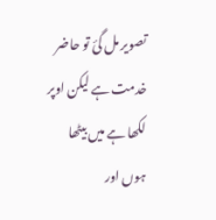تصویر مل گئ تو حاضر خدمت ہے لیکن اوپر لکھا ہے میں بیٹھا ہوں اور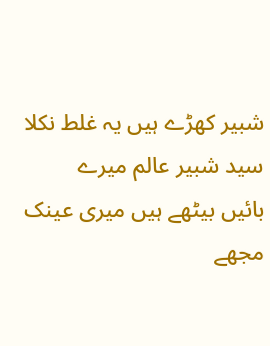شبیر کھڑے ہیں یہ غلط نکلا سید شبیر عالم میرے
بائیں بیٹھے ہیں میری عینک مجھے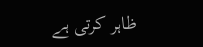ظاہر کرتی ہے